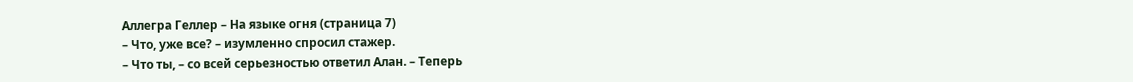Аллегра Геллер – На языке огня (страница 7)
– Что, уже все? – изумленно спросил стажер.
– Что ты, – со всей серьезностью ответил Алан. – Теперь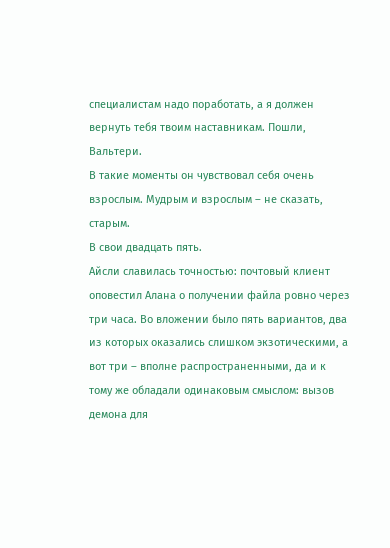специалистам надо поработать, а я должен вернуть тебя твоим наставникам. Пошли, Вальтери.
В такие моменты он чувствовал себя очень взрослым. Мудрым и взрослым – не сказать, старым.
В свои двадцать пять.
Айсли славилась точностью: почтовый клиент оповестил Алана о получении файла ровно через три часа. Во вложении было пять вариантов, два из которых оказались слишком экзотическими, а вот три – вполне распространенными, да и к тому же обладали одинаковым смыслом: вызов демона для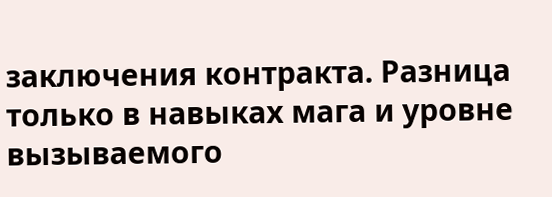заключения контракта. Разница только в навыках мага и уровне вызываемого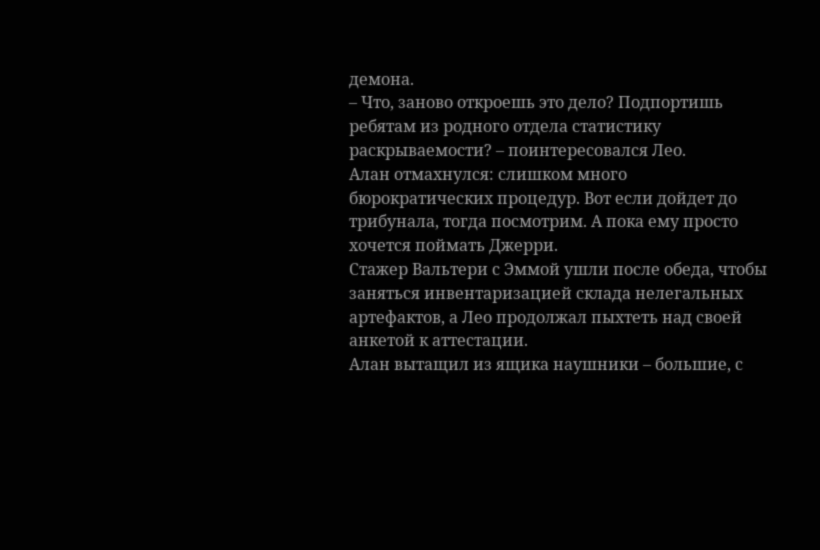демона.
– Что, заново откроешь это дело? Подпортишь ребятам из родного отдела статистику раскрываемости? – поинтересовался Лео.
Алан отмахнулся: слишком много бюрократических процедур. Вот если дойдет до трибунала, тогда посмотрим. А пока ему просто хочется поймать Джерри.
Стажер Вальтери с Эммой ушли после обеда, чтобы заняться инвентаризацией склада нелегальных артефактов, а Лео продолжал пыхтеть над своей анкетой к аттестации.
Алан вытащил из ящика наушники – большие, с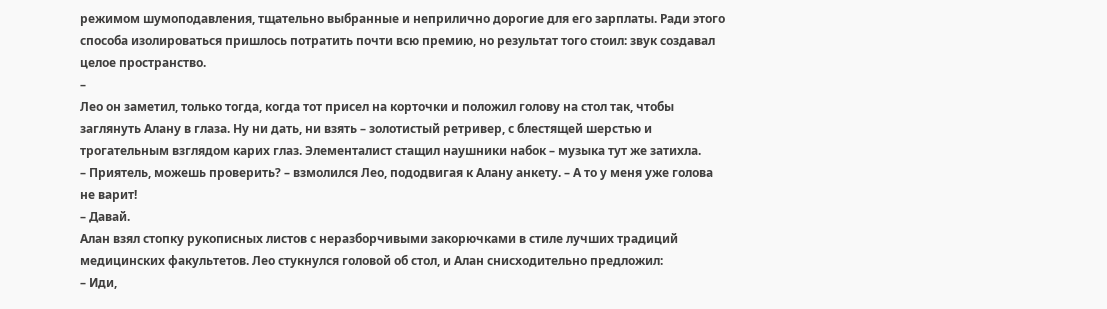режимом шумоподавления, тщательно выбранные и неприлично дорогие для его зарплаты. Ради этого способа изолироваться пришлось потратить почти всю премию, но результат того стоил: звук создавал целое пространство.
–
Лео он заметил, только тогда, когда тот присел на корточки и положил голову на стол так, чтобы заглянуть Алану в глаза. Ну ни дать, ни взять – золотистый ретривер, с блестящей шерстью и трогательным взглядом карих глаз. Элементалист стащил наушники набок – музыка тут же затихла.
– Приятель, можешь проверить? – взмолился Лео, пододвигая к Алану анкету. – А то у меня уже голова не варит!
– Давай.
Алан взял стопку рукописных листов с неразборчивыми закорючками в стиле лучших традиций медицинских факультетов. Лео стукнулся головой об стол, и Алан снисходительно предложил:
– Иди,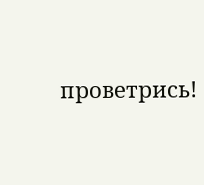проветрись!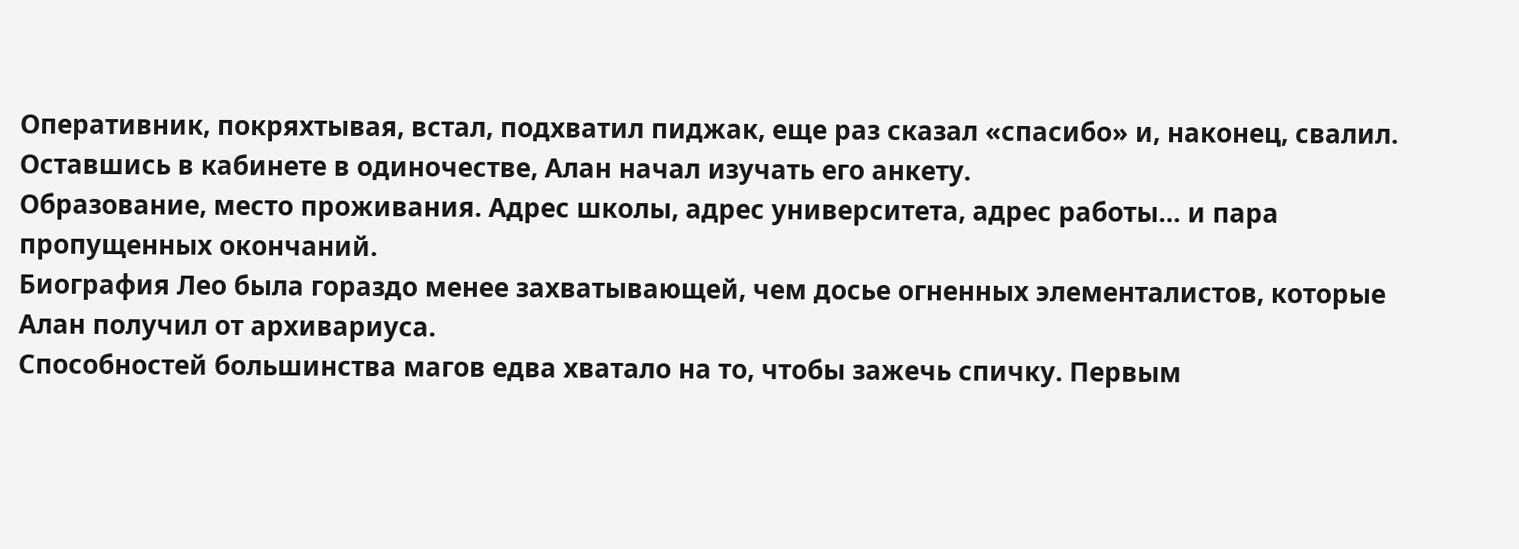Оперативник, покряхтывая, встал, подхватил пиджак, еще раз сказал «спасибо» и, наконец, свалил. Оставшись в кабинете в одиночестве, Алан начал изучать его анкету.
Образование, место проживания. Адрес школы, адрес университета, адрес работы… и пара пропущенных окончаний.
Биография Лео была гораздо менее захватывающей, чем досье огненных элементалистов, которые Алан получил от архивариуса.
Способностей большинства магов едва хватало на то, чтобы зажечь спичку. Первым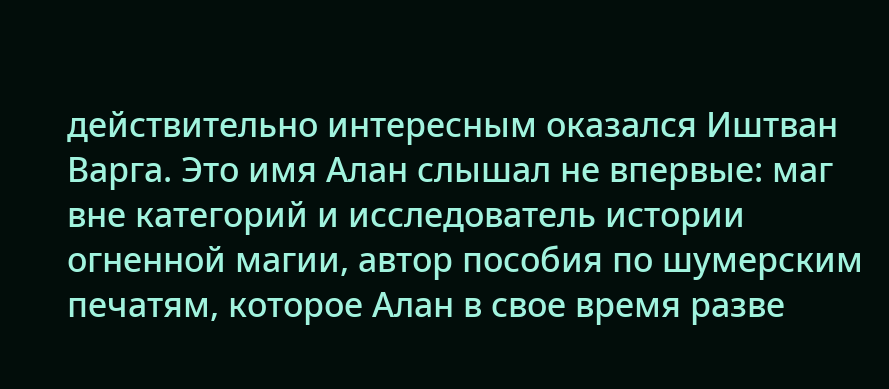действительно интересным оказался Иштван Варга. Это имя Алан слышал не впервые: маг вне категорий и исследователь истории огненной магии, автор пособия по шумерским печатям, которое Алан в свое время разве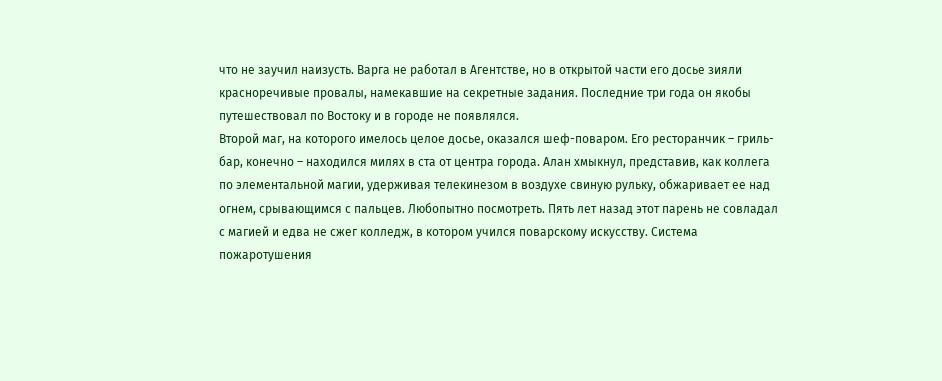что не заучил наизусть. Варга не работал в Агентстве, но в открытой части его досье зияли красноречивые провалы, намекавшие на секретные задания. Последние три года он якобы путешествовал по Востоку и в городе не появлялся.
Второй маг, на которого имелось целое досье, оказался шеф-поваром. Его ресторанчик – гриль-бар, конечно – находился милях в ста от центра города. Алан хмыкнул, представив, как коллега по элементальной магии, удерживая телекинезом в воздухе свиную рульку, обжаривает ее над огнем, срывающимся с пальцев. Любопытно посмотреть. Пять лет назад этот парень не совладал с магией и едва не сжег колледж, в котором учился поварскому искусству. Система пожаротушения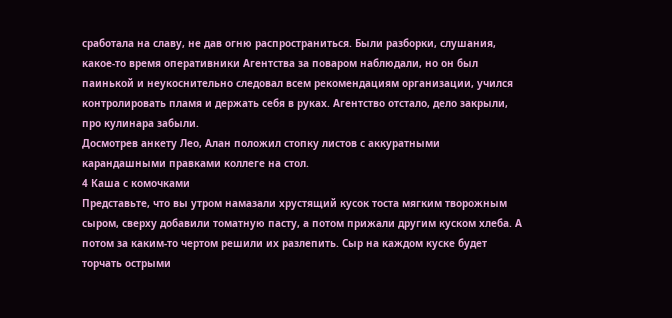сработала на славу, не дав огню распространиться. Были разборки, слушания, какое-то время оперативники Агентства за поваром наблюдали, но он был паинькой и неукоснительно следовал всем рекомендациям организации, учился контролировать пламя и держать себя в руках. Агентство отстало, дело закрыли, про кулинара забыли.
Досмотрев анкету Лео, Алан положил стопку листов с аккуратными карандашными правками коллеге на стол.
4 Каша с комочками
Представьте, что вы утром намазали хрустящий кусок тоста мягким творожным сыром, сверху добавили томатную пасту, а потом прижали другим куском хлеба. А потом за каким-то чертом решили их разлепить. Сыр на каждом куске будет торчать острыми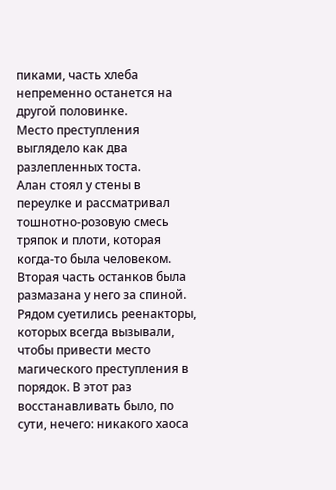пиками, часть хлеба непременно останется на другой половинке.
Место преступления выглядело как два разлепленных тоста.
Алан стоял у стены в переулке и рассматривал тошнотно-розовую смесь тряпок и плоти, которая когда-то была человеком. Вторая часть останков была размазана у него за спиной. Рядом суетились реенакторы, которых всегда вызывали, чтобы привести место магического преступления в порядок. В этот раз восстанавливать было, по сути, нечего: никакого хаоса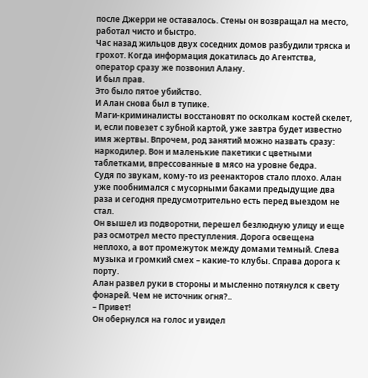после Джерри не оставалось. Стены он возвращал на место, работал чисто и быстро.
Час назад жильцов двух соседних домов разбудили тряска и грохот. Когда информация докатилась до Агентства, оператор сразу же позвонил Алану.
И был прав.
Это было пятое убийство.
И Алан снова был в тупике.
Маги-криминалисты восстановят по осколкам костей скелет, и, если повезет с зубной картой, уже завтра будет известно имя жертвы. Впрочем, род занятий можно назвать сразу: наркодилер. Вон и маленькие пакетики с цветными таблетками, впрессованные в мясо на уровне бедра.
Судя по звукам, кому-то из реенакторов стало плохо. Алан уже пообнимался с мусорными баками предыдущие два раза и сегодня предусмотрительно есть перед выездом не стал.
Он вышел из подворотни, перешел безлюдную улицу и еще раз осмотрел место преступления. Дорога освещена неплохо, а вот промежуток между домами темный. Слева музыка и громкий смех – какие-то клубы. Справа дорога к порту.
Алан развел руки в стороны и мысленно потянулся к свету фонарей. Чем не источник огня?..
– Привет!
Он обернулся на голос и увидел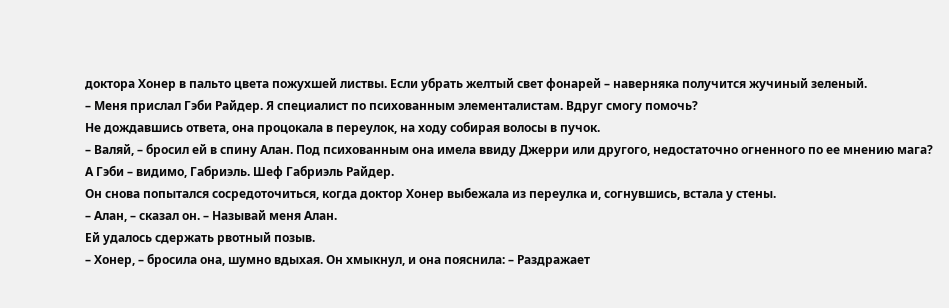доктора Хонер в пальто цвета пожухшей листвы. Если убрать желтый свет фонарей – наверняка получится жучиный зеленый.
– Меня прислал Гэби Райдер. Я специалист по психованным элементалистам. Вдруг смогу помочь?
Не дождавшись ответа, она процокала в переулок, на ходу собирая волосы в пучок.
– Валяй, – бросил ей в спину Алан. Под психованным она имела ввиду Джерри или другого, недостаточно огненного по ее мнению мага? А Гэби – видимо, Габриэль. Шеф Габриэль Райдер.
Он снова попытался сосредоточиться, когда доктор Хонер выбежала из переулка и, согнувшись, встала у стены.
– Алан, – сказал он. – Называй меня Алан.
Ей удалось сдержать рвотный позыв.
– Хонер, – бросила она, шумно вдыхая. Он хмыкнул, и она пояснила: – Раздражает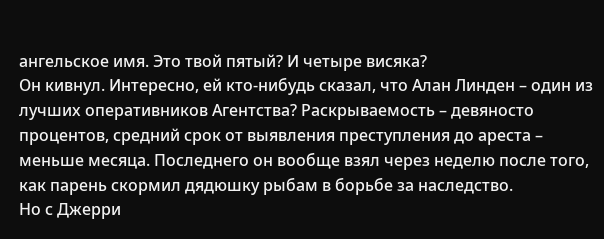ангельское имя. Это твой пятый? И четыре висяка?
Он кивнул. Интересно, ей кто-нибудь сказал, что Алан Линден – один из лучших оперативников Агентства? Раскрываемость – девяносто процентов, средний срок от выявления преступления до ареста – меньше месяца. Последнего он вообще взял через неделю после того, как парень скормил дядюшку рыбам в борьбе за наследство.
Но с Джерри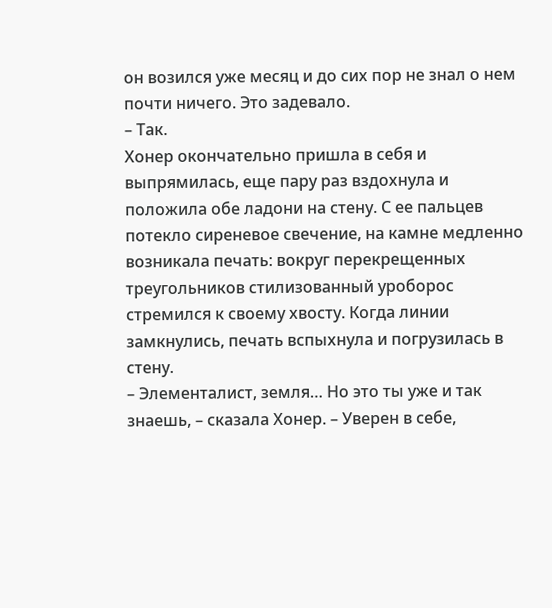он возился уже месяц и до сих пор не знал о нем почти ничего. Это задевало.
– Так.
Хонер окончательно пришла в себя и выпрямилась, еще пару раз вздохнула и положила обе ладони на стену. С ее пальцев потекло сиреневое свечение, на камне медленно возникала печать: вокруг перекрещенных треугольников стилизованный уроборос стремился к своему хвосту. Когда линии замкнулись, печать вспыхнула и погрузилась в стену.
– Элементалист, земля… Но это ты уже и так знаешь, – сказала Хонер. – Уверен в себе,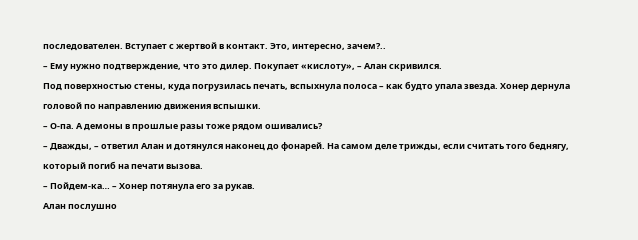последователен. Вступает с жертвой в контакт. Это, интересно, зачем?..
– Ему нужно подтверждение, что это дилер. Покупает «кислоту», – Алан скривился.
Под поверхностью стены, куда погрузилась печать, вспыхнула полоса – как будто упала звезда. Хонер дернула головой по направлению движения вспышки.
– О-па. А демоны в прошлые разы тоже рядом ошивались?
– Дважды, – ответил Алан и дотянулся наконец до фонарей. На самом деле трижды, если считать того беднягу, который погиб на печати вызова.
– Пойдем-ка… – Хонер потянула его за рукав.
Алан послушно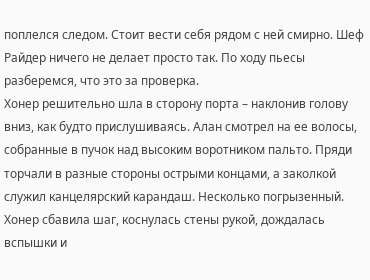поплелся следом. Стоит вести себя рядом с ней смирно. Шеф Райдер ничего не делает просто так. По ходу пьесы разберемся, что это за проверка.
Хонер решительно шла в сторону порта – наклонив голову вниз, как будто прислушиваясь. Алан смотрел на ее волосы, собранные в пучок над высоким воротником пальто. Пряди торчали в разные стороны острыми концами, а заколкой служил канцелярский карандаш. Несколько погрызенный.
Хонер сбавила шаг, коснулась стены рукой, дождалась вспышки и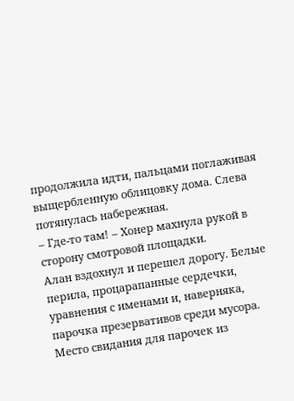продолжила идти, пальцами поглаживая выщербленную облицовку дома. Слева потянулась набережная.
– Где-то там! – Хонер махнула рукой в сторону смотровой площадки.
Алан вздохнул и перешел дорогу. Белые перила, процарапанные сердечки, уравнения с именами и, наверняка, парочка презервативов среди мусора. Место свидания для парочек из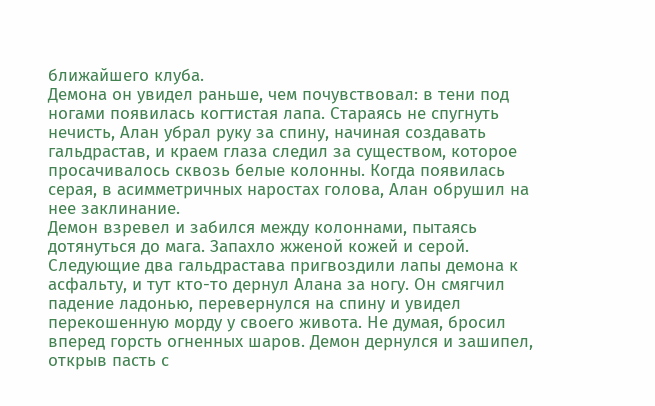ближайшего клуба.
Демона он увидел раньше, чем почувствовал: в тени под ногами появилась когтистая лапа. Стараясь не спугнуть нечисть, Алан убрал руку за спину, начиная создавать гальдрастав, и краем глаза следил за существом, которое просачивалось сквозь белые колонны. Когда появилась серая, в асимметричных наростах голова, Алан обрушил на нее заклинание.
Демон взревел и забился между колоннами, пытаясь дотянуться до мага. Запахло жженой кожей и серой. Следующие два гальдрастава пригвоздили лапы демона к асфальту, и тут кто-то дернул Алана за ногу. Он смягчил падение ладонью, перевернулся на спину и увидел перекошенную морду у своего живота. Не думая, бросил вперед горсть огненных шаров. Демон дернулся и зашипел, открыв пасть с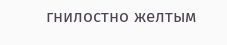гнилостно желтым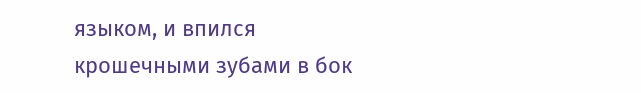языком, и впился крошечными зубами в бок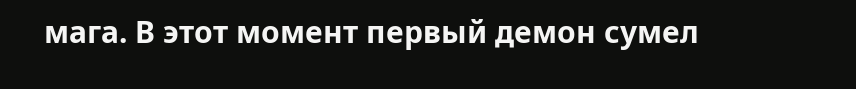мага. В этот момент первый демон сумел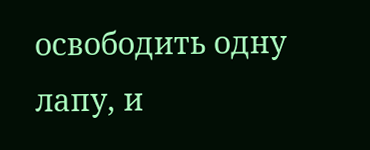освободить одну лапу, и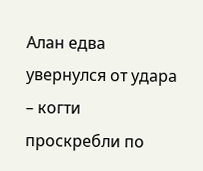Алан едва увернулся от удара – когти проскребли по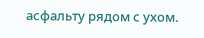асфальту рядом с ухом.